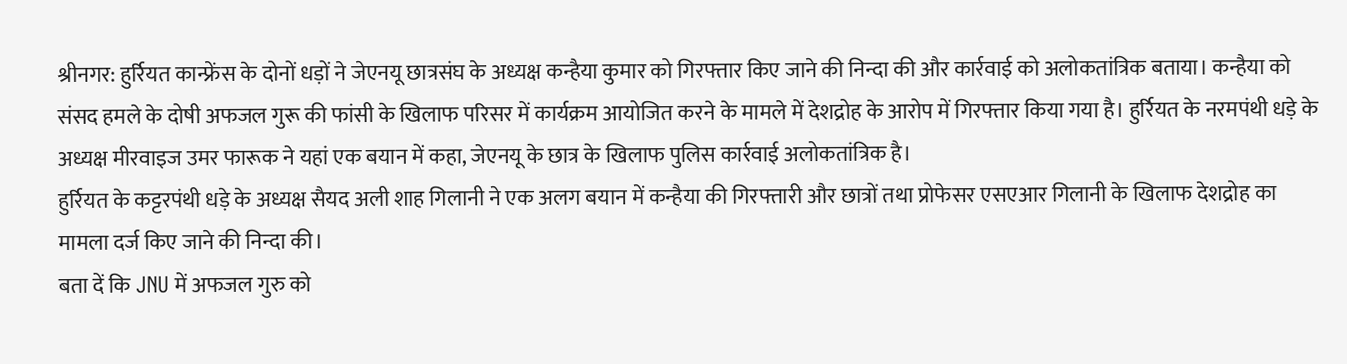श्रीनगर: हुर्रियत कान्फ्रेंस के दोनों धड़ों ने जेएनयू छात्रसंघ के अध्यक्ष कन्हैया कुमार को गिरफ्तार किए जाने की निन्दा की और कार्रवाई को अलोकतांत्रिक बताया। कन्हैया को संसद हमले के दोषी अफजल गुरू की फांसी के खिलाफ परिसर में कार्यक्रम आयोजित करने के मामले में देशद्रोह के आरोप में गिरफ्तार किया गया है। हुर्रियत के नरमपंथी धड़े के अध्यक्ष मीरवाइज उमर फारूक ने यहां एक बयान में कहा, जेएनयू के छात्र के खिलाफ पुलिस कार्रवाई अलोकतांत्रिक है।
हुर्रियत के कट्टरपंथी धड़े के अध्यक्ष सैयद अली शाह गिलानी ने एक अलग बयान में कन्हैया की गिरफ्तारी और छात्रों तथा प्रोफेसर एसएआर गिलानी के खिलाफ देशद्रोह का मामला दर्ज किए जाने की निन्दा की।
बता दें कि JNU में अफजल गुरु को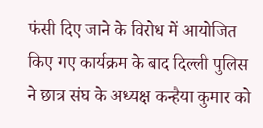फंसी दिए जाने के विरोध में आयोजित किए गए कार्यक्रम के बाद दिल्ली पुलिस ने छात्र संघ के अध्यक्ष कन्हैया कुमार को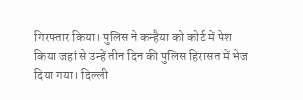गिरफ्तार किया। पुलिस ने कन्हैया को कोर्ट में पेश किया जहां से उन्हें तीन दिन की पुलिस हिरासत में भेज दिया गया। दिल्ली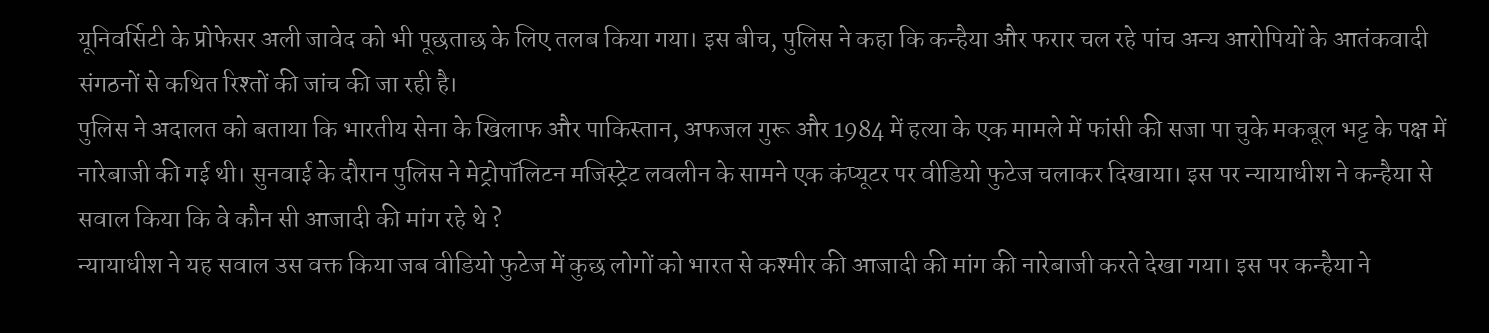यूनिवर्सिटी के प्रोफेसर अली जावेद को भी पूछताछ के लिए तलब किया गया। इस बीच, पुलिस ने कहा कि कन्हैया और फरार चल रहे पांच अन्य आरोपियों के आतंकवादी संगठनों से कथित रिश्तों की जांच की जा रही है।
पुलिस ने अदालत को बताया कि भारतीय सेना के खिलाफ और पाकिस्तान, अफजल गुरू और 1984 में हत्या के एक मामले में फांसी की सजा पा चुके मकबूल भट्ट के पक्ष में नारेबाजी की गई थी। सुनवाई के दौरान पुलिस ने मेट्रोपॉलिटन मजिस्ट्रेट लवलीन के सामने एक कंप्यूटर पर वीडियो फुटेज चलाकर दिखाया। इस पर न्यायाधीश ने कन्हैया से सवाल किया कि वे कौन सी आजादी की मांग रहे थे ?
न्यायाधीश ने यह सवाल उस वक्त किया जब वीडियो फुटेज में कुछ लोगों को भारत से कश्मीर की आजादी की मांग की नारेबाजी करते देखा गया। इस पर कन्हैया ने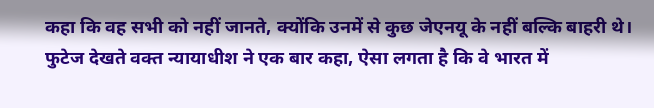कहा कि वह सभी को नहीं जानते, क्योंकि उनमें से कुछ जेएनयू के नहीं बल्कि बाहरी थे। फुटेज देखते वक्त न्यायाधीश ने एक बार कहा, ऐसा लगता है कि वे भारत में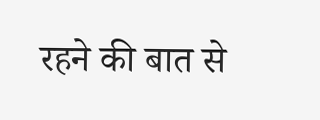रहने की बात से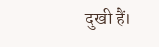दुखी हैं।